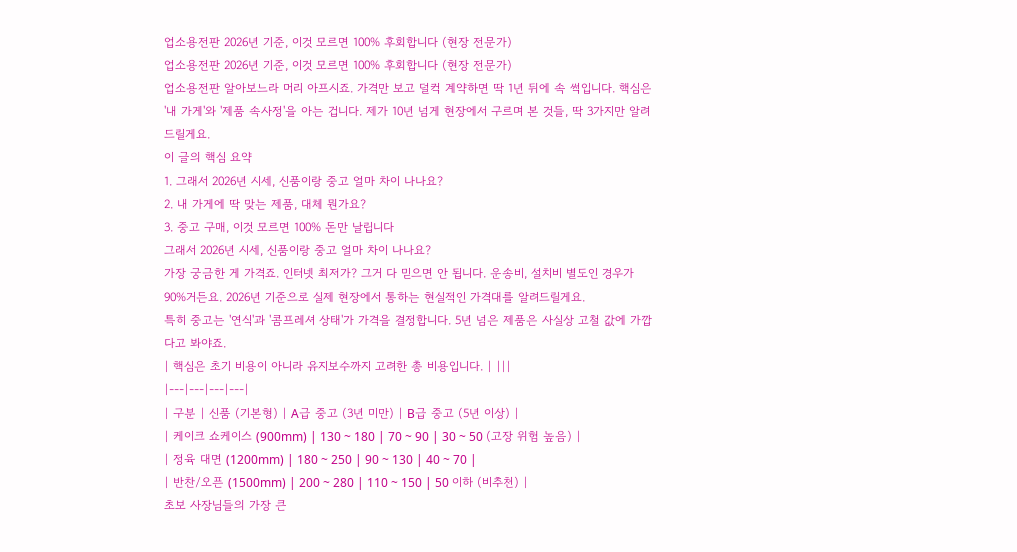업소용전판 2026년 기준, 이것 모르면 100% 후회합니다 (현장 전문가)
업소용전판 2026년 기준, 이것 모르면 100% 후회합니다 (현장 전문가)
업소용전판 알아보느라 머리 아프시죠. 가격만 보고 덜컥 계약하면 딱 1년 뒤에 속 썩입니다. 핵심은 '내 가게'와 '제품 속사정'을 아는 겁니다. 제가 10년 넘게 현장에서 구르며 본 것들, 딱 3가지만 알려드릴게요.
이 글의 핵심 요약
1. 그래서 2026년 시세, 신품이랑 중고 얼마 차이 나나요?
2. 내 가게에 딱 맞는 제품, 대체 뭔가요?
3. 중고 구매, 이것 모르면 100% 돈만 날립니다
그래서 2026년 시세, 신품이랑 중고 얼마 차이 나나요?
가장 궁금한 게 가격죠. 인터넷 최저가? 그거 다 믿으면 안 됩니다. 운송비, 설치비 별도인 경우가 90%거든요. 2026년 기준으로 실제 현장에서 통하는 현실적인 가격대를 알려드릴게요.
특히 중고는 '연식'과 '콤프레셔 상태'가 가격을 결정합니다. 5년 넘은 제품은 사실상 고철 값에 가깝다고 봐야죠.
| 핵심은 초기 비용이 아니라 유지보수까지 고려한 총 비용입니다. | |||
|---|---|---|---|
| 구분 | 신품 (기본형) | A급 중고 (3년 미만) | B급 중고 (5년 이상) |
| 케이크 쇼케이스 (900mm) | 130 ~ 180 | 70 ~ 90 | 30 ~ 50 (고장 위험 높음) |
| 정육 대면 (1200mm) | 180 ~ 250 | 90 ~ 130 | 40 ~ 70 |
| 반찬/오픈 (1500mm) | 200 ~ 280 | 110 ~ 150 | 50 이하 (비추천) |
초보 사장님들의 가장 큰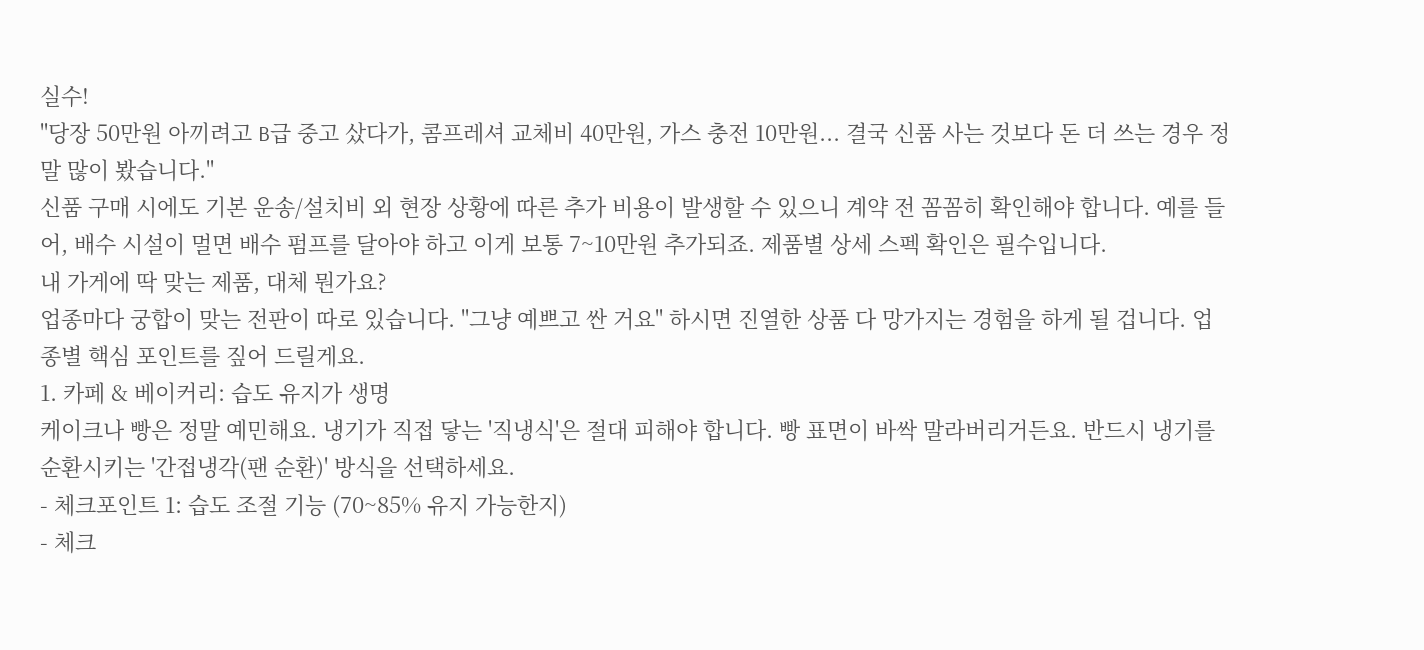실수!
"당장 50만원 아끼려고 B급 중고 샀다가, 콤프레셔 교체비 40만원, 가스 충전 10만원... 결국 신품 사는 것보다 돈 더 쓰는 경우 정말 많이 봤습니다."
신품 구매 시에도 기본 운송/설치비 외 현장 상황에 따른 추가 비용이 발생할 수 있으니 계약 전 꼼꼼히 확인해야 합니다. 예를 들어, 배수 시설이 멀면 배수 펌프를 달아야 하고 이게 보통 7~10만원 추가되죠. 제품별 상세 스펙 확인은 필수입니다.
내 가게에 딱 맞는 제품, 대체 뭔가요?
업종마다 궁합이 맞는 전판이 따로 있습니다. "그냥 예쁘고 싼 거요" 하시면 진열한 상품 다 망가지는 경험을 하게 될 겁니다. 업종별 핵심 포인트를 짚어 드릴게요.
1. 카페 & 베이커리: 습도 유지가 생명
케이크나 빵은 정말 예민해요. 냉기가 직접 닿는 '직냉식'은 절대 피해야 합니다. 빵 표면이 바싹 말라버리거든요. 반드시 냉기를 순환시키는 '간접냉각(팬 순환)' 방식을 선택하세요.
- 체크포인트 1: 습도 조절 기능 (70~85% 유지 가능한지)
- 체크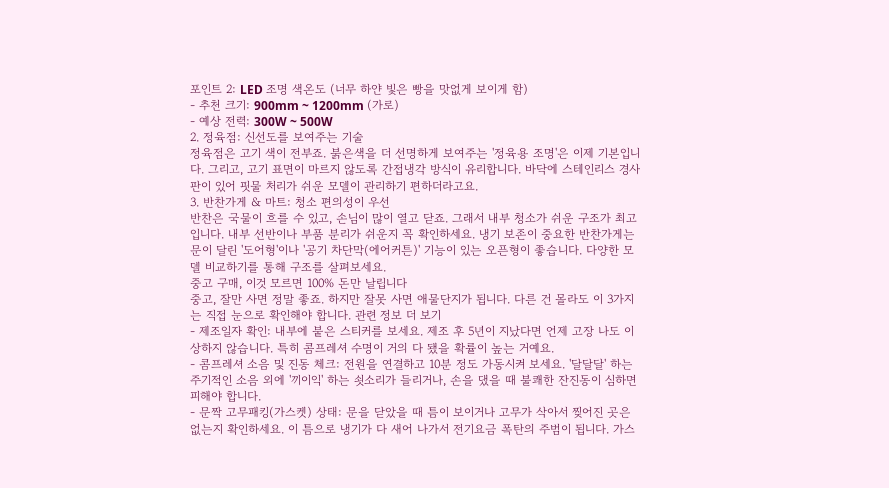포인트 2: LED 조명 색온도 (너무 하얀 빛은 빵을 맛없게 보이게 함)
- 추천 크기: 900mm ~ 1200mm (가로)
- 예상 전력: 300W ~ 500W
2. 정육점: 신선도를 보여주는 기술
정육점은 고기 색이 전부죠. 붉은색을 더 선명하게 보여주는 '정육용 조명'은 이제 기본입니다. 그리고, 고기 표면이 마르지 않도록 간접냉각 방식이 유리합니다. 바닥에 스테인리스 경사판이 있어 핏물 처리가 쉬운 모델이 관리하기 편하더라고요.
3. 반찬가게 & 마트: 청소 편의성이 우선
반찬은 국물이 흐를 수 있고, 손님이 많이 열고 닫죠. 그래서 내부 청소가 쉬운 구조가 최고입니다. 내부 선반이나 부품 분리가 쉬운지 꼭 확인하세요. 냉기 보존이 중요한 반찬가게는 문이 달린 '도어형'이나 '공기 차단막(에어커튼)' 기능이 있는 오픈형이 좋습니다. 다양한 모델 비교하기를 통해 구조를 살펴보세요.
중고 구매, 이것 모르면 100% 돈만 날립니다
중고, 잘만 사면 정말 좋죠. 하지만 잘못 사면 애물단지가 됩니다. 다른 건 몰라도 이 3가지는 직접 눈으로 확인해야 합니다. 관련 정보 더 보기
- 제조일자 확인: 내부에 붙은 스티커를 보세요. 제조 후 5년이 지났다면 언제 고장 나도 이상하지 않습니다. 특히 콤프레셔 수명이 거의 다 됐을 확률이 높는 거예요.
- 콤프레셔 소음 및 진동 체크: 전원을 연결하고 10분 정도 가동시켜 보세요. '달달달' 하는 주기적인 소음 외에 '끼이익' 하는 쇳소리가 들리거나, 손을 댔을 때 불쾌한 잔진동이 심하면 피해야 합니다.
- 문짝 고무패킹(가스켓) 상태: 문을 닫았을 때 틈이 보이거나 고무가 삭아서 찢어진 곳은 없는지 확인하세요. 이 틈으로 냉기가 다 새어 나가서 전기요금 폭탄의 주범이 됩니다. 가스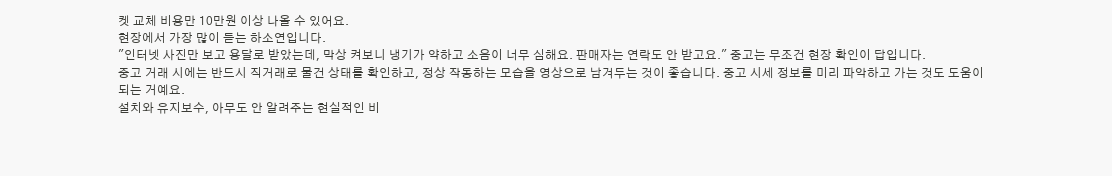켓 교체 비용만 10만원 이상 나올 수 있어요.
현장에서 가장 많이 듣는 하소연입니다.
"인터넷 사진만 보고 용달로 받았는데, 막상 켜보니 냉기가 약하고 소음이 너무 심해요. 판매자는 연락도 안 받고요." 중고는 무조건 현장 확인이 답입니다.
중고 거래 시에는 반드시 직거래로 물건 상태를 확인하고, 정상 작동하는 모습을 영상으로 남겨두는 것이 좋습니다. 중고 시세 정보를 미리 파악하고 가는 것도 도움이 되는 거예요.
설치와 유지보수, 아무도 안 알려주는 현실적인 비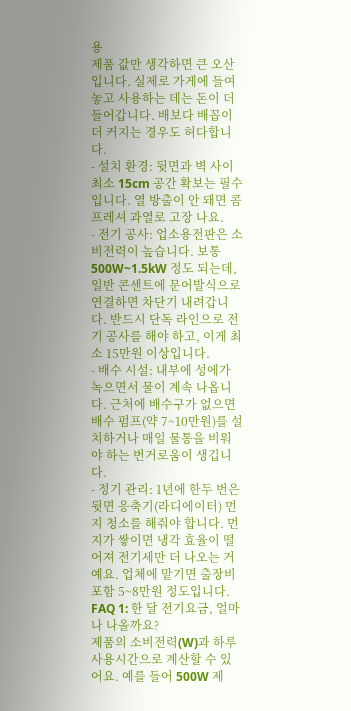용
제품 값만 생각하면 큰 오산입니다. 실제로 가게에 들여놓고 사용하는 데는 돈이 더 들어갑니다. 배보다 배꼽이 더 커지는 경우도 허다합니다.
- 설치 환경: 뒷면과 벽 사이 최소 15cm 공간 확보는 필수입니다. 열 방출이 안 돼면 콤프레셔 과열로 고장 나요.
- 전기 공사: 업소용전판은 소비전력이 높습니다. 보통 500W~1.5kW 정도 되는데, 일반 콘센트에 문어발식으로 연결하면 차단기 내려갑니다. 반드시 단독 라인으로 전기 공사를 해야 하고, 이게 최소 15만원 이상입니다.
- 배수 시설: 내부에 성에가 녹으면서 물이 계속 나옵니다. 근처에 배수구가 없으면 배수 펌프(약 7~10만원)를 설치하거나 매일 물통을 비워야 하는 번거로움이 생깁니다.
- 정기 관리: 1년에 한두 번은 뒷면 응축기(라디에이터) 먼지 청소를 해줘야 합니다. 먼지가 쌓이면 냉각 효율이 떨어져 전기세만 더 나오는 거예요. 업체에 맡기면 출장비 포함 5~8만원 정도입니다.
FAQ 1: 한 달 전기요금, 얼마나 나올까요?
제품의 소비전력(W)과 하루 사용시간으로 계산할 수 있어요. 예를 들어 500W 제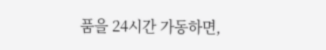품을 24시간 가동하면,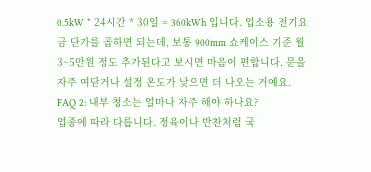0.5kW * 24시간 * 30일 = 360kWh 입니다. 업소용 전기요금 단가를 곱하면 되는데, 보통 900mm 쇼케이스 기준 월 3~5만원 정도 추가된다고 보시면 마음이 편합니다. 문을 자주 여닫거나 설정 온도가 낮으면 더 나오는 거예요.
FAQ 2: 내부 청소는 얼마나 자주 해야 하나요?
업종에 따라 다릅니다. 정육이나 반찬처럼 국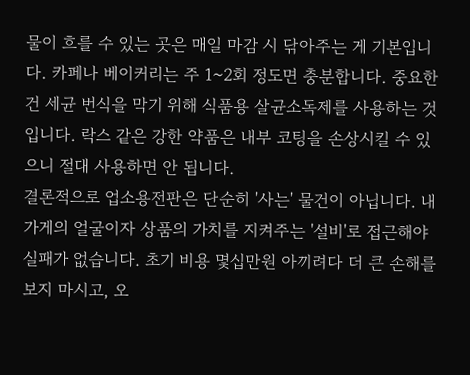물이 흐를 수 있는 곳은 매일 마감 시 닦아주는 게 기본입니다. 카페나 베이커리는 주 1~2회 정도면 충분합니다. 중요한 건 세균 번식을 막기 위해 식품용 살균소독제를 사용하는 것입니다. 락스 같은 강한 약품은 내부 코팅을 손상시킬 수 있으니 절대 사용하면 안 됩니다.
결론적으로 업소용전판은 단순히 '사는' 물건이 아닙니다. 내 가게의 얼굴이자 상품의 가치를 지켜주는 '설비'로 접근해야 실패가 없습니다. 초기 비용 몇십만원 아끼려다 더 큰 손해를 보지 마시고, 오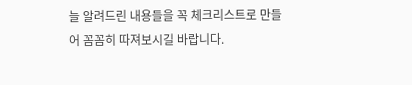늘 알려드린 내용들을 꼭 체크리스트로 만들어 꼼꼼히 따져보시길 바랍니다.